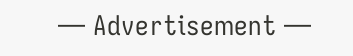― Advertisement ―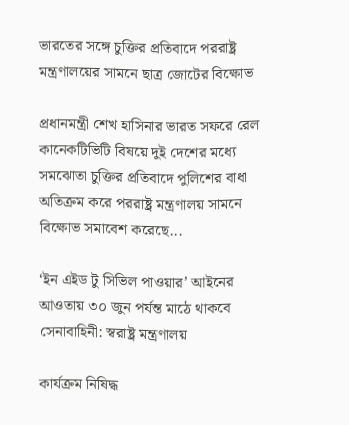ভারতের সঙ্গে চুক্তির প্রতিবাদে পররাষ্ট্র মন্ত্রণালয়ের সামনে ছাত্র জোটের বিক্ষোভ

প্রধানমন্ত্রী শেখ হাসিনার ভারত সফরে রেল কানেকটিভিটি বিষয়ে দুই দেশের মধ্যে সমঝোতা চুক্তির প্রতিবাদে পুলিশের বাধা অতিক্রম করে পররাষ্ট্র মন্ত্রণালয় সামনে বিক্ষোভ সমাবেশ করেছে...

‘ইন এইড টু সিভিল পাওয়ার’ আইনের আওতায় ৩০ জুন পর্যন্ত মাঠে থাকবে সেনাবাহিনী: স্বরাষ্ট্র মন্ত্রণালয়

কার্যক্রম নিষিদ্ধ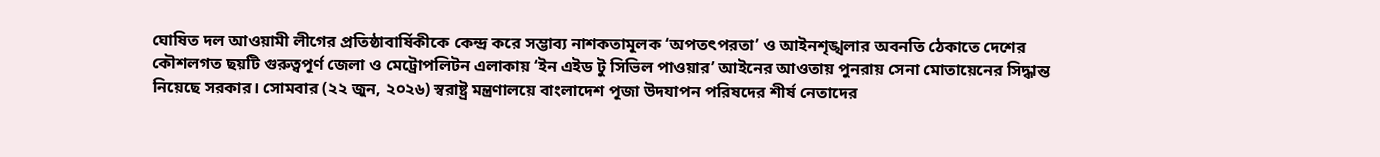ঘোষিত দল আওয়ামী লীগের প্রতিষ্ঠাবার্ষিকীকে কেন্দ্র করে সম্ভাব্য নাশকতামূলক ‘অপতৎপরতা’ ও আইনশৃঙ্খলার অবনতি ঠেকাতে দেশের কৌশলগত ছয়টি গুরুত্বপূর্ণ জেলা ও মেট্রোপলিটন এলাকায় ‘ইন এইড টু সিভিল পাওয়ার’ আইনের আওতায় পুনরায় সেনা মোতায়েনের সিদ্ধান্ত নিয়েছে সরকার। সোমবার (২২ জুন, ২০২৬) স্বরাষ্ট্র মন্ত্রণালয়ে বাংলাদেশ পূজা উদযাপন পরিষদের শীর্ষ নেতাদের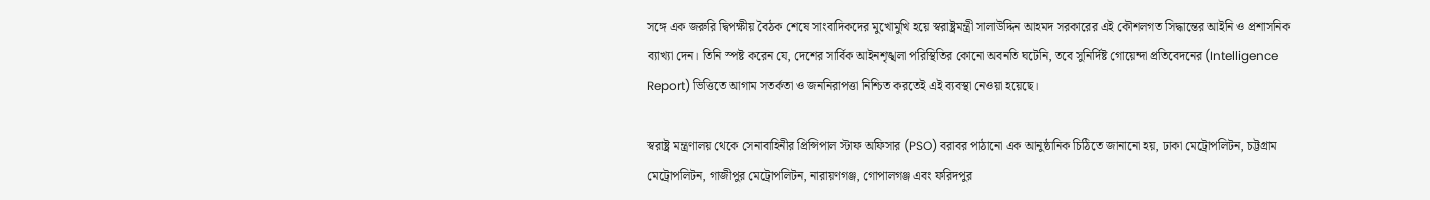সঙ্গে এক জরুরি দ্বিপক্ষীয় বৈঠক শেষে সাংবাদিকদের মুখোমুখি হয়ে স্বরাষ্ট্রমন্ত্রী সালাউদ্দিন আহমদ সরকারের এই কৌশলগত সিদ্ধান্তের আইনি ও প্রশাসনিক ব্যাখ্যা দেন। তিনি স্পষ্ট করেন যে, দেশের সার্বিক আইনশৃঙ্খলা পরিস্থিতির কোনো অবনতি ঘটেনি, তবে সুনির্দিষ্ট গোয়েন্দা প্রতিবেদনের (Intelligence Report) ভিত্তিতে আগাম সতর্কতা ও জননিরাপত্তা নিশ্চিত করতেই এই ব্যবস্থা নেওয়া হয়েছে।

স্বরাষ্ট্র মন্ত্রণালয় থেকে সেনাবাহিনীর প্রিন্সিপাল স্টাফ অফিসার (PSO) বরাবর পাঠানো এক আনুষ্ঠানিক চিঠিতে জানানো হয়, ঢাকা মেট্রোপলিটন, চট্টগ্রাম মেট্রোপলিটন, গাজীপুর মেট্রোপলিটন, নারায়ণগঞ্জ, গোপালগঞ্জ এবং ফরিদপুর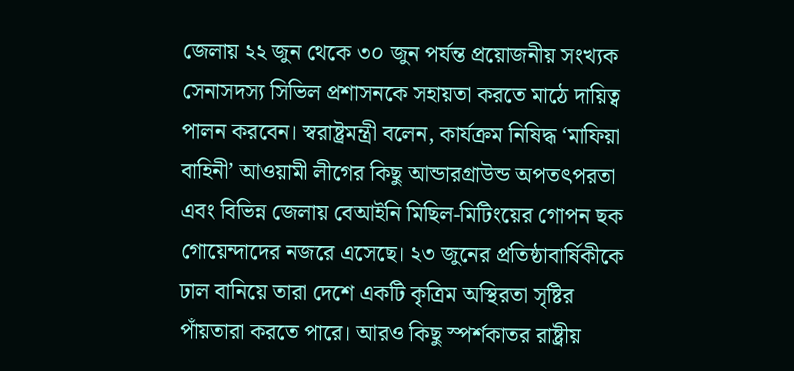জেলায় ২২ জুন থেকে ৩০ জুন পর্যন্ত প্রয়োজনীয় সংখ্যক সেনাসদস্য সিভিল প্রশাসনকে সহায়তা করতে মাঠে দায়িত্ব পালন করবেন। স্বরাষ্ট্রমন্ত্রী বলেন, কার্যক্রম নিষিদ্ধ ‘মাফিয়া বাহিনী’ আওয়ামী লীগের কিছু আন্ডারগ্রাউন্ড অপতৎপরতা এবং বিভিন্ন জেলায় বেআইনি মিছিল-মিটিংয়ের গোপন ছক গোয়েন্দাদের নজরে এসেছে। ২৩ জুনের প্রতিষ্ঠাবার্ষিকীকে ঢাল বানিয়ে তারা দেশে একটি কৃত্রিম অস্থিরতা সৃষ্টির পাঁয়তারা করতে পারে। আরও কিছু স্পর্শকাতর রাষ্ট্রীয়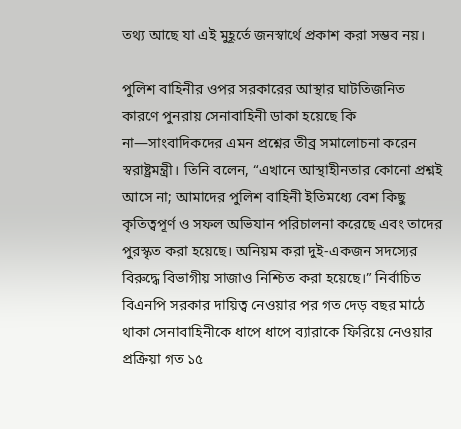তথ্য আছে যা এই মুহূর্তে জনস্বার্থে প্রকাশ করা সম্ভব নয়।

পুলিশ বাহিনীর ওপর সরকারের আস্থার ঘাটতিজনিত কারণে পুনরায় সেনাবাহিনী ডাকা হয়েছে কি না—সাংবাদিকদের এমন প্রশ্নের তীব্র সমালোচনা করেন স্বরাষ্ট্রমন্ত্রী। তিনি বলেন, “এখানে আস্থাহীনতার কোনো প্রশ্নই আসে না; আমাদের পুলিশ বাহিনী ইতিমধ্যে বেশ কিছু কৃতিত্বপূর্ণ ও সফল অভিযান পরিচালনা করেছে এবং তাদের পুরস্কৃত করা হয়েছে। অনিয়ম করা দুই-একজন সদস্যের বিরুদ্ধে বিভাগীয় সাজাও নিশ্চিত করা হয়েছে।” নির্বাচিত বিএনপি সরকার দায়িত্ব নেওয়ার পর গত দেড় বছর মাঠে থাকা সেনাবাহিনীকে ধাপে ধাপে ব্যারাকে ফিরিয়ে নেওয়ার প্রক্রিয়া গত ১৫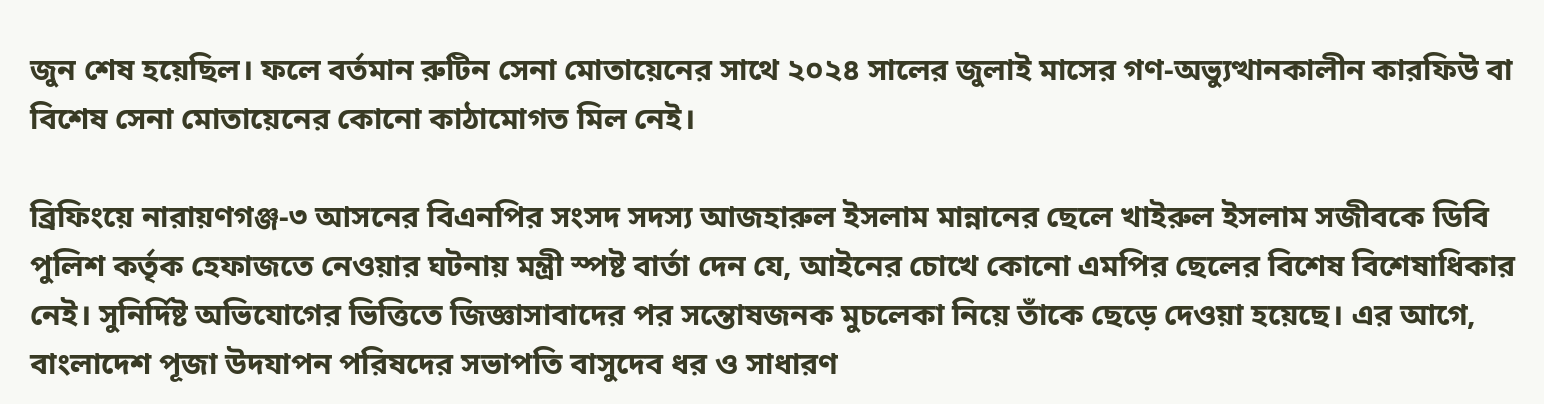জুন শেষ হয়েছিল। ফলে বর্তমান রুটিন সেনা মোতায়েনের সাথে ২০২৪ সালের জুলাই মাসের গণ-অভ্যুত্থানকালীন কারফিউ বা বিশেষ সেনা মোতায়েনের কোনো কাঠামোগত মিল নেই।

ব্রিফিংয়ে নারায়ণগঞ্জ-৩ আসনের বিএনপির সংসদ সদস্য আজহারুল ইসলাম মান্নানের ছেলে খাইরুল ইসলাম সজীবকে ডিবি পুলিশ কর্তৃক হেফাজতে নেওয়ার ঘটনায় মন্ত্রী স্পষ্ট বার্তা দেন যে, আইনের চোখে কোনো এমপির ছেলের বিশেষ বিশেষাধিকার নেই। সুনির্দিষ্ট অভিযোগের ভিত্তিতে জিজ্ঞাসাবাদের পর সন্তোষজনক মুচলেকা নিয়ে তাঁকে ছেড়ে দেওয়া হয়েছে। এর আগে, বাংলাদেশ পূজা উদযাপন পরিষদের সভাপতি বাসুদেব ধর ও সাধারণ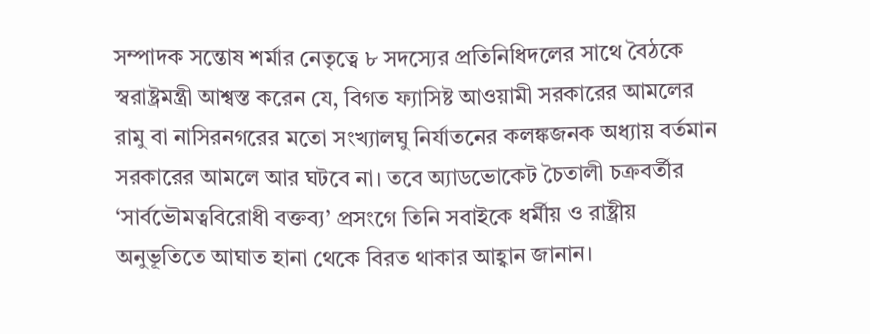সম্পাদক সন্তোষ শর্মার নেতৃত্বে ৮ সদস্যের প্রতিনিধিদলের সাথে বৈঠকে স্বরাষ্ট্রমন্ত্রী আশ্বস্ত করেন যে, বিগত ফ্যাসিষ্ট আওয়ামী সরকারের আমলের রামু বা নাসিরনগরের মতো সংখ্যালঘু নির্যাতনের কলঙ্কজনক অধ্যায় বর্তমান সরকারের আমলে আর ঘটবে না। তবে অ্যাডভোকেট চৈতালী চক্রবর্তীর ‘সার্বভৌমত্ববিরোধী বক্তব্য’ প্রসংগে তিনি সবাইকে ধর্মীয় ও রাষ্ট্রীয় অনুভূতিতে আঘাত হানা থেকে বিরত থাকার আহ্বান জানান।